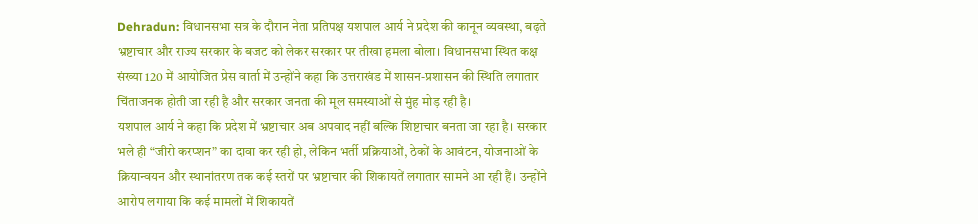Dehradun: विधानसभा सत्र के दौरान नेता प्रतिपक्ष यशपाल आर्य ने प्रदेश की कानून व्यवस्था, बढ़ते भ्रष्टाचार और राज्य सरकार के बजट को लेकर सरकार पर तीखा हमला बोला। विधानसभा स्थित कक्ष संख्या 120 में आयोजित प्रेस वार्ता में उन्होंने कहा कि उत्तराखंड में शासन-प्रशासन की स्थिति लगातार चिंताजनक होती जा रही है और सरकार जनता की मूल समस्याओं से मुंह मोड़ रही है।
यशपाल आर्य ने कहा कि प्रदेश में भ्रष्टाचार अब अपवाद नहीं बल्कि शिष्टाचार बनता जा रहा है। सरकार भले ही “जीरो करप्शन” का दावा कर रही हो, लेकिन भर्ती प्रक्रियाओं, ठेकों के आवंटन, योजनाओं के क्रियान्वयन और स्थानांतरण तक कई स्तरों पर भ्रष्टाचार की शिकायतें लगातार सामने आ रही हैं। उन्होंने आरोप लगाया कि कई मामलों में शिकायतें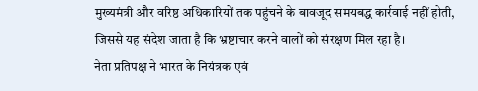मुख्यमंत्री और वरिष्ठ अधिकारियों तक पहुंचने के बावजूद समयबद्ध कार्रवाई नहीं होती, जिससे यह संदेश जाता है कि भ्रष्टाचार करने वालों को संरक्षण मिल रहा है।
नेता प्रतिपक्ष ने भारत के नियंत्रक एवं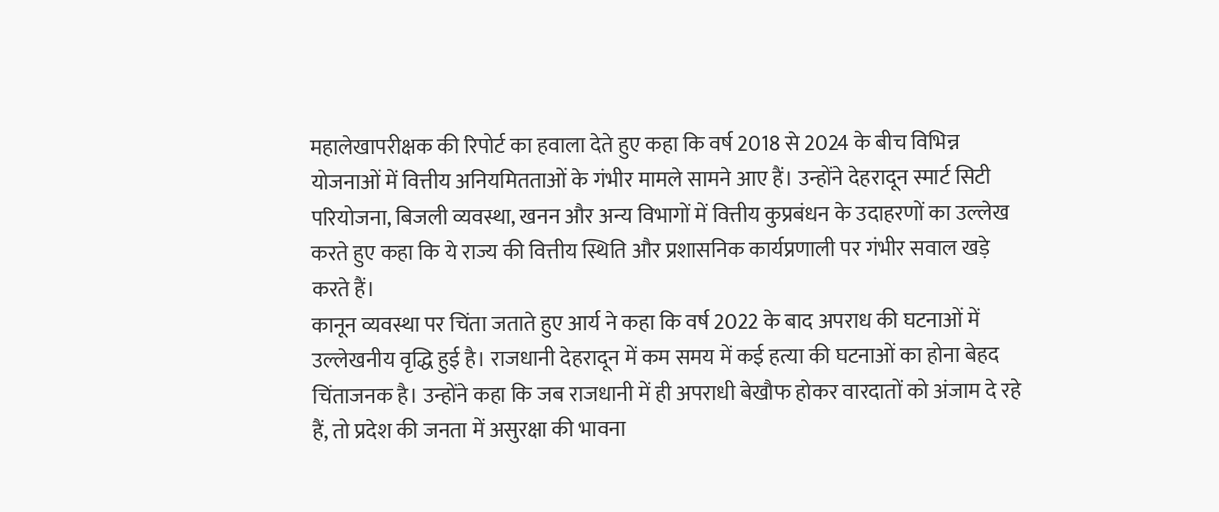महालेखापरीक्षक की रिपोर्ट का हवाला देते हुए कहा कि वर्ष 2018 से 2024 के बीच विभिन्न योजनाओं में वित्तीय अनियमितताओं के गंभीर मामले सामने आए हैं। उन्होंने देहरादून स्मार्ट सिटी परियोजना, बिजली व्यवस्था, खनन और अन्य विभागों में वित्तीय कुप्रबंधन के उदाहरणों का उल्लेख करते हुए कहा कि ये राज्य की वित्तीय स्थिति और प्रशासनिक कार्यप्रणाली पर गंभीर सवाल खड़े करते हैं।
कानून व्यवस्था पर चिंता जताते हुए आर्य ने कहा कि वर्ष 2022 के बाद अपराध की घटनाओं में उल्लेखनीय वृद्धि हुई है। राजधानी देहरादून में कम समय में कई हत्या की घटनाओं का होना बेहद चिंताजनक है। उन्होंने कहा कि जब राजधानी में ही अपराधी बेखौफ होकर वारदातों को अंजाम दे रहे हैं, तो प्रदेश की जनता में असुरक्षा की भावना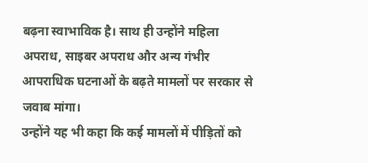बढ़ना स्वाभाविक है। साथ ही उन्होंने महिला अपराध, साइबर अपराध और अन्य गंभीर आपराधिक घटनाओं के बढ़ते मामलों पर सरकार से जवाब मांगा।
उन्होंने यह भी कहा कि कई मामलों में पीड़ितों को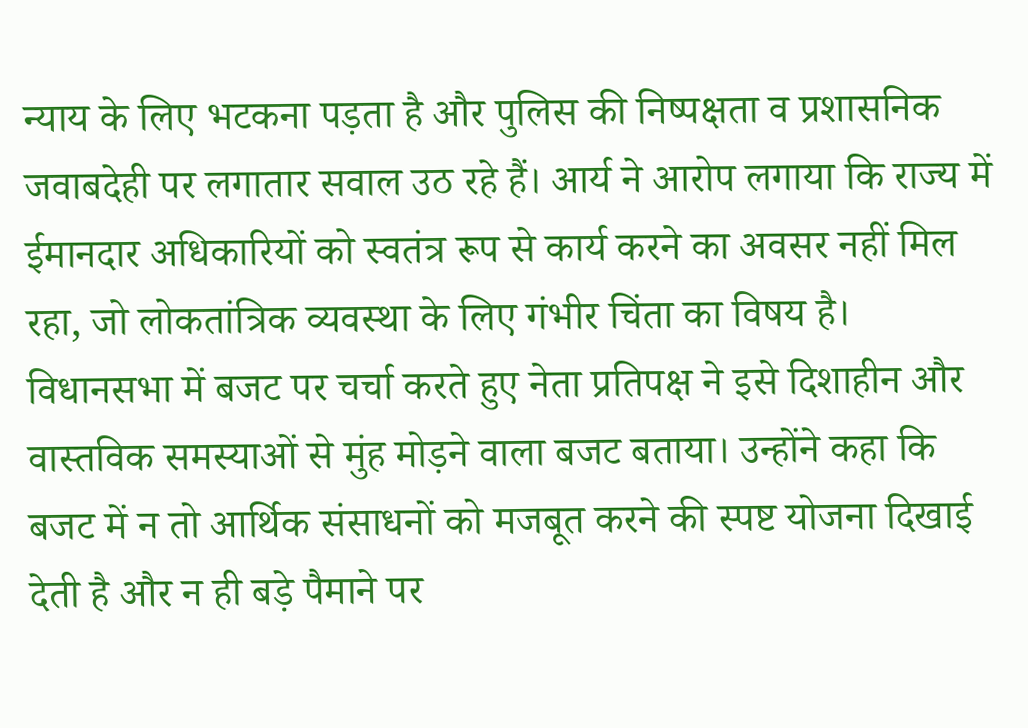न्याय के लिए भटकना पड़ता है और पुलिस की निष्पक्षता व प्रशासनिक जवाबदेही पर लगातार सवाल उठ रहे हैं। आर्य ने आरोप लगाया कि राज्य में ईमानदार अधिकारियों को स्वतंत्र रूप से कार्य करने का अवसर नहीं मिल रहा, जो लोकतांत्रिक व्यवस्था के लिए गंभीर चिंता का विषय है।
विधानसभा में बजट पर चर्चा करते हुए नेता प्रतिपक्ष ने इसे दिशाहीन और वास्तविक समस्याओं से मुंह मोड़ने वाला बजट बताया। उन्होंने कहा कि बजट में न तो आर्थिक संसाधनों को मजबूत करने की स्पष्ट योजना दिखाई देती है और न ही बड़े पैमाने पर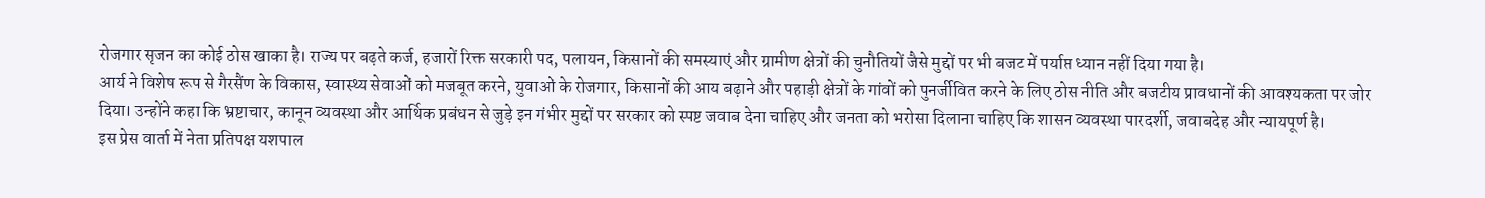रोजगार सृजन का कोई ठोस खाका है। राज्य पर बढ़ते कर्ज, हजारों रिक्त सरकारी पद, पलायन, किसानों की समस्याएं और ग्रामीण क्षेत्रों की चुनौतियों जैसे मुद्दों पर भी बजट में पर्याप्त ध्यान नहीं दिया गया है।
आर्य ने विशेष रूप से गैरसैंण के विकास, स्वास्थ्य सेवाओं को मजबूत करने, युवाओं के रोजगार, किसानों की आय बढ़ाने और पहाड़ी क्षेत्रों के गांवों को पुनर्जीवित करने के लिए ठोस नीति और बजटीय प्रावधानों की आवश्यकता पर जोर दिया। उन्होंने कहा कि भ्रष्टाचार, कानून व्यवस्था और आर्थिक प्रबंधन से जुड़े इन गंभीर मुद्दों पर सरकार को स्पष्ट जवाब देना चाहिए और जनता को भरोसा दिलाना चाहिए कि शासन व्यवस्था पारदर्शी, जवाबदेह और न्यायपूर्ण है।
इस प्रेस वार्ता में नेता प्रतिपक्ष यशपाल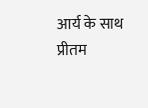आर्य के साथ प्रीतम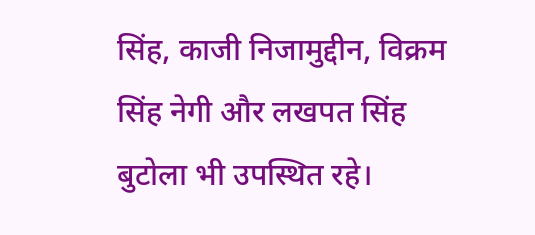सिंह, काजी निजामुद्दीन, विक्रम सिंह नेगी और लखपत सिंह बुटोला भी उपस्थित रहे।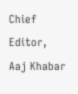Chief Editor, Aaj Khabar